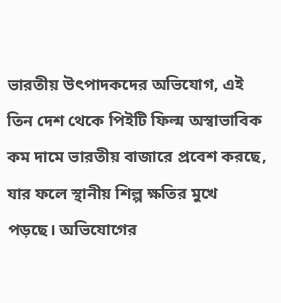ভারতীয় উৎপাদকদের অভিযোগ, এই তিন দেশ থেকে পিইটি ফিল্ম অস্বাভাবিক কম দামে ভারতীয় বাজারে প্রবেশ করছে, যার ফলে স্থানীয় শিল্প ক্ষতির মুখে পড়ছে। অভিযোগের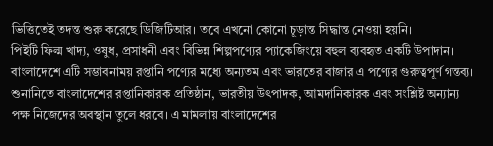ভিত্তিতেই তদন্ত শুরু করেছে ডিজিটিআর। তবে এখনো কোনো চূড়ান্ত সিদ্ধান্ত নেওয়া হয়নি।
পিইটি ফিল্ম খাদ্য, ওষুধ, প্রসাধনী এবং বিভিন্ন শিল্পপণ্যের প্যাকেজিংয়ে বহুল ব্যবহৃত একটি উপাদান। বাংলাদেশে এটি সম্ভাবনাময় রপ্তানি পণ্যের মধ্যে অন্যতম এবং ভারতের বাজার এ পণ্যের গুরুত্বপূর্ণ গন্তব্য।
শুনানিতে বাংলাদেশের রপ্তানিকারক প্রতিষ্ঠান, ভারতীয় উৎপাদক, আমদানিকারক এবং সংশ্লিষ্ট অন্যান্য পক্ষ নিজেদের অবস্থান তুলে ধরবে। এ মামলায় বাংলাদেশের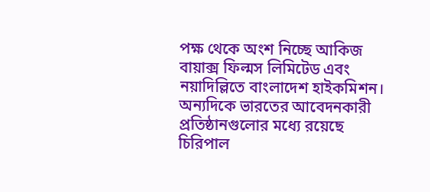পক্ষ থেকে অংশ নিচ্ছে আকিজ বায়াক্স ফিল্মস লিমিটেড এবং নয়াদিল্লিতে বাংলাদেশ হাইকমিশন। অন্যদিকে ভারতের আবেদনকারী প্রতিষ্ঠানগুলোর মধ্যে রয়েছে চিরিপাল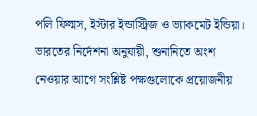পলি ফিল্মস, ইস্টার ইন্ডাস্ট্রিজ ও ভ্যাকমেট ইন্ডিয়া।
ভারতের নির্দেশনা অনুযায়ী, শুনানিতে অংশ নেওয়ার আগে সংশ্লিষ্ট পক্ষগুলোকে প্রয়োজনীয়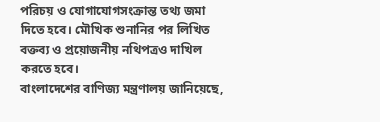পরিচয় ও যোগাযোগসংক্রান্ত তথ্য জমা দিতে হবে। মৌখিক শুনানির পর লিখিত বক্তব্য ও প্রয়োজনীয় নথিপত্রও দাখিল করতে হবে।
বাংলাদেশের বাণিজ্য মন্ত্রণালয় জানিয়েছে,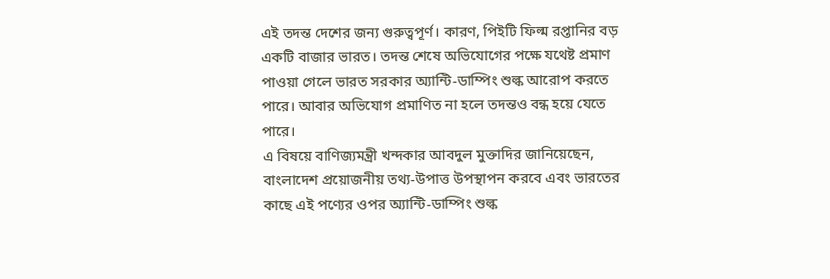এই তদন্ত দেশের জন্য গুরুত্বপূর্ণ। কারণ, পিইটি ফিল্ম রপ্তানির বড় একটি বাজার ভারত। তদন্ত শেষে অভিযোগের পক্ষে যথেষ্ট প্রমাণ পাওয়া গেলে ভারত সরকার অ্যান্টি-ডাম্পিং শুল্ক আরোপ করতে পারে। আবার অভিযোগ প্রমাণিত না হলে তদন্তও বন্ধ হয়ে যেতে পারে।
এ বিষয়ে বাণিজ্যমন্ত্রী খন্দকার আবদুল মুক্তাদির জানিয়েছেন, বাংলাদেশ প্রয়োজনীয় তথ্য-উপাত্ত উপস্থাপন করবে এবং ভারতের কাছে এই পণ্যের ওপর অ্যান্টি-ডাম্পিং শুল্ক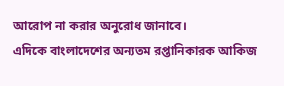আরোপ না করার অনুরোধ জানাবে।
এদিকে বাংলাদেশের অন্যতম রপ্তানিকারক আকিজ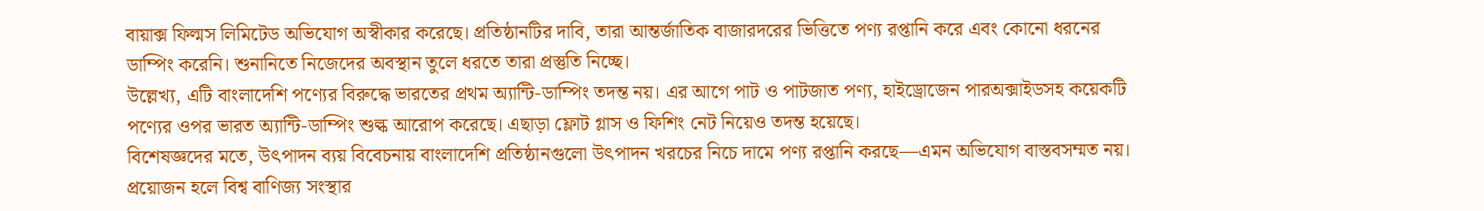বায়াক্স ফিল্মস লিমিটেড অভিযোগ অস্বীকার করেছে। প্রতিষ্ঠানটির দাবি, তারা আন্তর্জাতিক বাজারদরের ভিত্তিতে পণ্য রপ্তানি করে এবং কোনো ধরনের ডাম্পিং করেনি। শুনানিতে নিজেদের অবস্থান তুলে ধরতে তারা প্রস্তুতি নিচ্ছে।
উল্লেখ্য, এটি বাংলাদেশি পণ্যের বিরুদ্ধে ভারতের প্রথম অ্যান্টি-ডাম্পিং তদন্ত নয়। এর আগে পাট ও পাটজাত পণ্য, হাইড্রোজেন পারঅক্সাইডসহ কয়েকটি পণ্যের ওপর ভারত অ্যান্টি-ডাম্পিং শুল্ক আরোপ করেছে। এছাড়া ফ্লোট গ্লাস ও ফিশিং নেট নিয়েও তদন্ত হয়েছে।
বিশেষজ্ঞদের মতে, উৎপাদন ব্যয় বিবেচনায় বাংলাদেশি প্রতিষ্ঠানগুলো উৎপাদন খরচের নিচে দামে পণ্য রপ্তানি করছে—এমন অভিযোগ বাস্তবসম্মত নয়। প্রয়োজন হলে বিশ্ব বাণিজ্য সংস্থার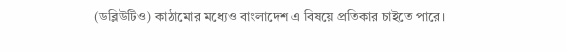(ডব্লিউটিও) কাঠামোর মধ্যেও বাংলাদেশ এ বিষয়ে প্রতিকার চাইতে পারে।